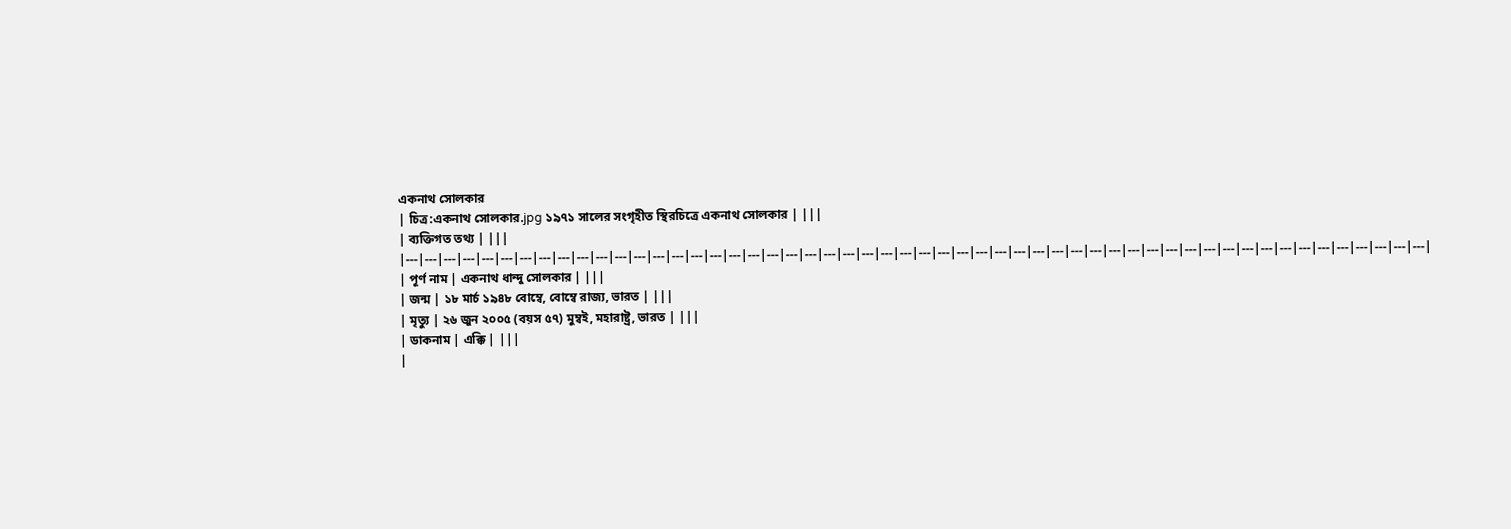একনাথ সোলকার
| চিত্র:একনাথ সোলকার.jpg ১৯৭১ সালের সংগৃহীত স্থিরচিত্রে একনাথ সোলকার | |||
| ব্যক্তিগত তথ্য | |||
|---|---|---|---|---|---|---|---|---|---|---|---|---|---|---|---|---|---|---|---|---|---|---|---|---|---|---|---|---|---|---|---|---|---|---|---|---|---|---|---|---|---|---|---|---|---|---|---|---|---|---|---|---|---|
| পূর্ণ নাম | একনাথ ধান্দু সোলকার | |||
| জন্ম | ১৮ মার্চ ১৯৪৮ বোম্বে, বোম্বে রাজ্য, ভারত | |||
| মৃত্যু | ২৬ জুন ২০০৫ (বয়স ৫৭) মুম্বই, মহারাষ্ট্র, ভারত | |||
| ডাকনাম | এক্কি | |||
|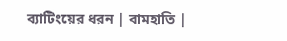ব্যাটিংয়ের ধরন | বামহাতি |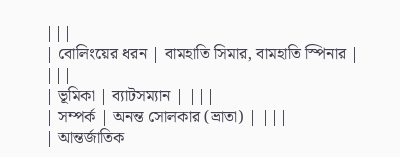|||
| বোলিংয়ের ধরন | বামহাতি সিমার, বামহাতি স্পিনার | |||
| ভূমিকা | ব্যাটসম্যান | |||
| সম্পর্ক | অনন্ত সোলকার (ভ্রাতা) | |||
| আন্তর্জাতিক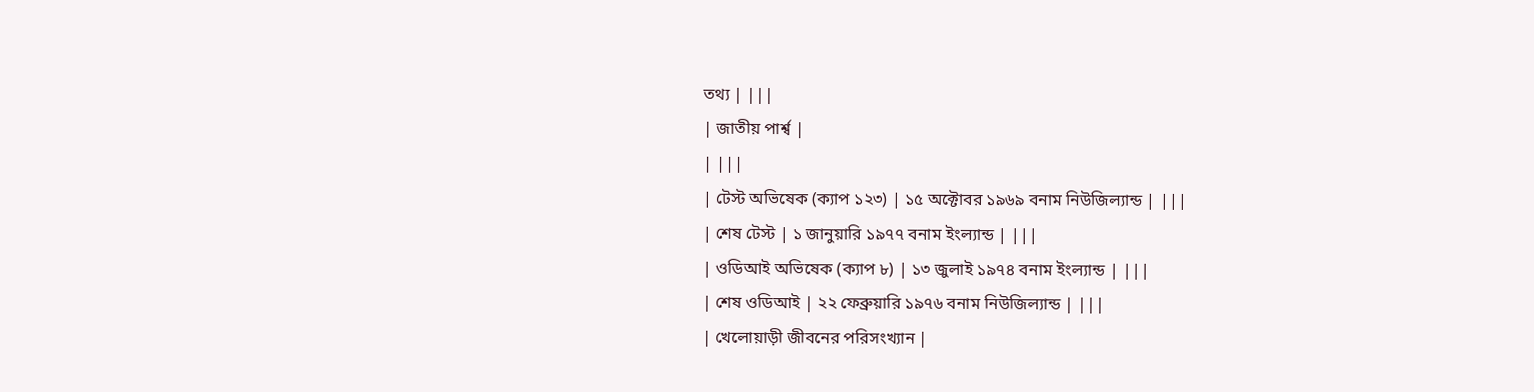তথ্য | |||
| জাতীয় পার্শ্ব |
| |||
| টেস্ট অভিষেক (ক্যাপ ১২৩) | ১৫ অক্টোবর ১৯৬৯ বনাম নিউজিল্যান্ড | |||
| শেষ টেস্ট | ১ জানুয়ারি ১৯৭৭ বনাম ইংল্যান্ড | |||
| ওডিআই অভিষেক (ক্যাপ ৮) | ১৩ জুলাই ১৯৭৪ বনাম ইংল্যান্ড | |||
| শেষ ওডিআই | ২২ ফেব্রুয়ারি ১৯৭৬ বনাম নিউজিল্যান্ড | |||
| খেলোয়াড়ী জীবনের পরিসংখ্যান |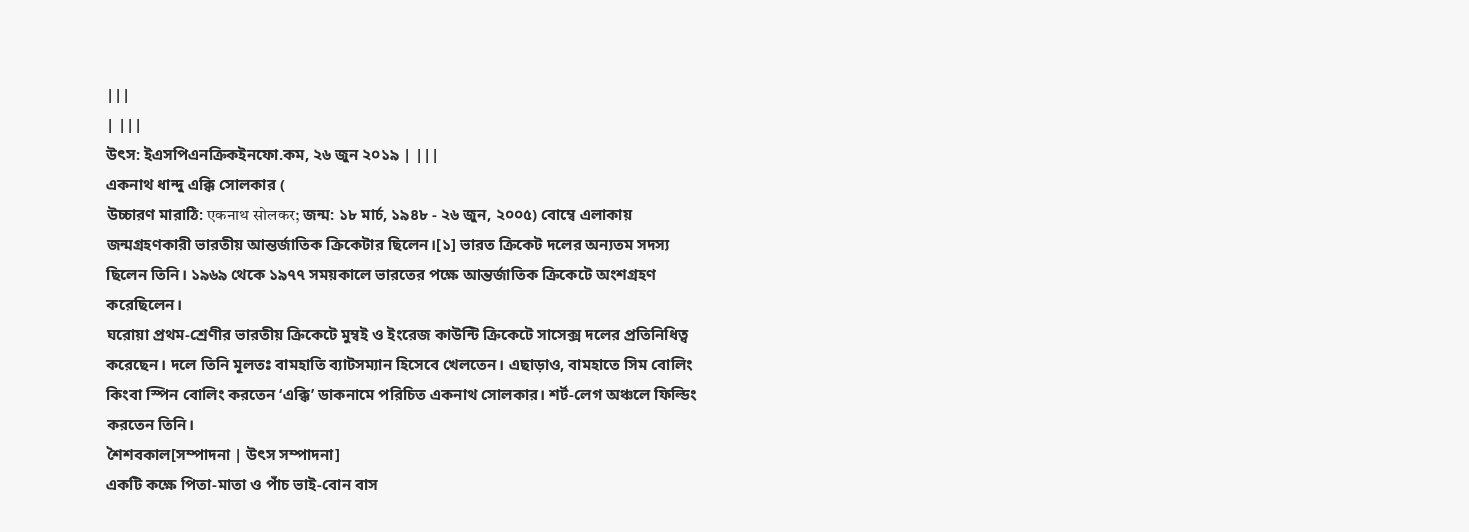|||
| |||
উৎস: ইএসপিএনক্রিকইনফো.কম, ২৬ জুন ২০১৯ | |||
একনাথ ধান্দু এক্কি সোলকার (
উচ্চারণ মারাঠি: एकनाथ सोलकर; জন্ম: ১৮ মার্চ, ১৯৪৮ - ২৬ জুন, ২০০৫) বোম্বে এলাকায় জন্মগ্রহণকারী ভারতীয় আন্তর্জাতিক ক্রিকেটার ছিলেন।[১] ভারত ক্রিকেট দলের অন্যতম সদস্য ছিলেন তিনি। ১৯৬৯ থেকে ১৯৭৭ সময়কালে ভারতের পক্ষে আন্তর্জাতিক ক্রিকেটে অংশগ্রহণ করেছিলেন।
ঘরোয়া প্রথম-শ্রেণীর ভারতীয় ক্রিকেটে মুম্বই ও ইংরেজ কাউন্টি ক্রিকেটে সাসেক্স দলের প্রতিনিধিত্ব করেছেন। দলে তিনি মূলতঃ বামহাতি ব্যাটসম্যান হিসেবে খেলতেন। এছাড়াও, বামহাতে সিম বোলিং কিংবা স্পিন বোলিং করতেন ‘এক্কি’ ডাকনামে পরিচিত একনাথ সোলকার। শর্ট-লেগ অঞ্চলে ফিল্ডিং করতেন তিনি।
শৈশবকাল[সম্পাদনা | উৎস সম্পাদনা]
একটি কক্ষে পিতা-মাতা ও পাঁচ ভাই-বোন বাস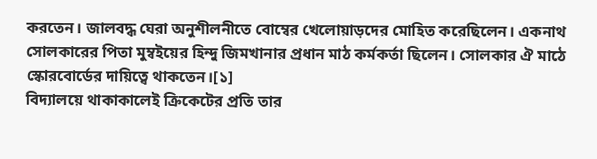করতেন। জালবদ্ধ ঘেরা অনুশীলনীতে বোম্বের খেলোয়াড়দের মোহিত করেছিলেন। একনাথ সোলকারের পিতা মুম্বইয়ের হিন্দু জিমখানার প্রধান মাঠ কর্মকর্তা ছিলেন। সোলকার ঐ মাঠে স্কোরবোর্ডের দায়িত্বে থাকতেন।[১]
বিদ্যালয়ে থাকাকালেই ক্রিকেটের প্রতি তার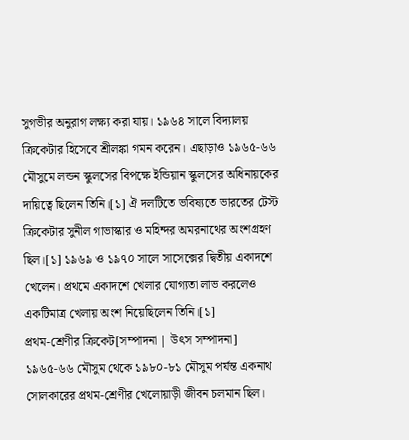সুগভীর অনুরাগ লক্ষ্য করা যায়। ১৯৬৪ সালে বিদ্যালয় ক্রিকেটার হিসেবে শ্রীলঙ্কা গমন করেন। এছাড়াও ১৯৬৫-৬৬ মৌসুমে লন্ডন স্কুলসের বিপক্ষে ইন্ডিয়ান স্কুলসের অধিনায়কের দায়িত্বে ছিলেন তিনি।[১] ঐ দলটিতে ভবিষ্যতে ভারতের টেস্ট ক্রিকেটার সুনীল গাভাস্কার ও মহিন্দর অমরনাথের অংশগ্রহণ ছিল।[১] ১৯৬৯ ও ১৯৭০ সালে সাসেক্সের দ্বিতীয় একাদশে খেলেন। প্রথমে একাদশে খেলার যোগ্যতা লাভ করলেও একটিমাত্র খেলায় অংশ নিয়েছিলেন তিনি।[১]
প্রথম-শ্রেণীর ক্রিকেট[সম্পাদনা | উৎস সম্পাদনা]
১৯৬৫-৬৬ মৌসুম থেকে ১৯৮০-৮১ মৌসুম পর্যন্ত একনাথ সোলকারের প্রথম-শ্রেণীর খেলোয়াড়ী জীবন চলমান ছিল।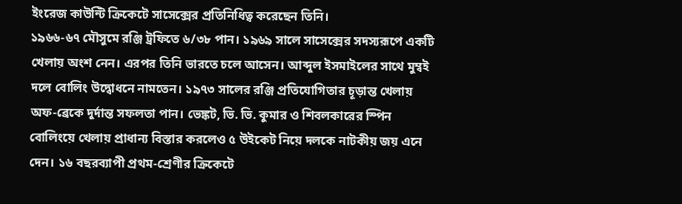ইংরেজ কাউন্টি ক্রিকেটে সাসেক্সের প্রতিনিধিত্ব করেছেন তিনি।
১৯৬৬-৬৭ মৌসুমে রঞ্জি ট্রফিতে ৬/৩৮ পান। ১৯৬৯ সালে সাসেক্সের সদস্যরূপে একটি খেলায় অংশ নেন। এরপর তিনি ভারতে চলে আসেন। আব্দুল ইসমাইলের সাথে মুম্বই দলে বোলিং উদ্বোধনে নামতেন। ১৯৭৩ সালের রঞ্জি প্রতিযোগিতার চূড়ান্ত খেলায় অফ-ব্রেকে দুর্দান্ত সফলতা পান। ভেঙ্কট, ভি. ভি. কুমার ও শিবলকারের স্পিন বোলিংয়ে খেলায় প্রাধান্য বিস্তার করলেও ৫ উইকেট নিয়ে দলকে নাটকীয় জয় এনে দেন। ১৬ বছরব্যাপী প্রথম-শ্রেণীর ক্রিকেটে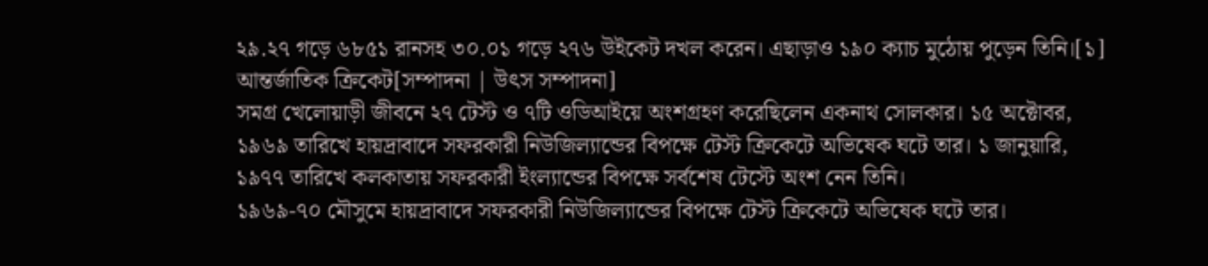২৯.২৭ গড়ে ৬৮৫১ রানসহ ৩০.০১ গড়ে ২৭৬ উইকেট দখল করেন। এছাড়াও ১৯০ ক্যাচ মুঠোয় পুড়েন তিনি।[১]
আন্তর্জাতিক ক্রিকেট[সম্পাদনা | উৎস সম্পাদনা]
সমগ্র খেলোয়াড়ী জীবনে ২৭ টেস্ট ও ৭টি ওডিআইয়ে অংশগ্রহণ করেছিলেন একনাথ সোলকার। ১৫ অক্টোবর, ১৯৬৯ তারিখে হায়দ্রাবাদে সফরকারী নিউজিল্যান্ডের বিপক্ষে টেস্ট ক্রিকেটে অভিষেক ঘটে তার। ১ জানুয়ারি, ১৯৭৭ তারিখে কলকাতায় সফরকারী ইংল্যান্ডের বিপক্ষে সর্বশেষ টেস্টে অংশ নেন তিনি।
১৯৬৯-৭০ মৌসুমে হায়দ্রাবাদে সফরকারী নিউজিল্যান্ডের বিপক্ষে টেস্ট ক্রিকেটে অভিষেক ঘটে তার।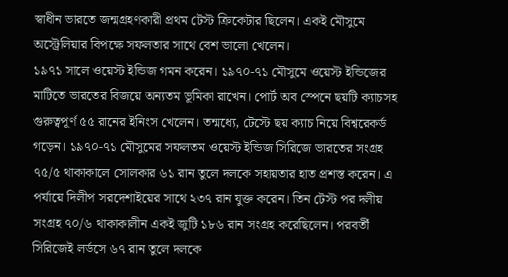স্বাধীন ভারতে জন্মগ্রহণকারী প্রথম টেস্ট ক্রিকেটার ছিলেন। একই মৌসুমে অস্ট্রেলিয়ার বিপক্ষে সফলতার সাথে বেশ ভালো খেলেন।
১৯৭১ সালে ওয়েস্ট ইন্ডিজ গমন করেন। ১৯৭০-৭১ মৌসুমে ওয়েস্ট ইন্ডিজের মাটিতে ভারতের বিজয়ে অন্যতম ভূমিকা রাখেন। পোর্ট অব স্পেনে ছয়টি ক্যাচসহ গুরুত্বপূর্ণ ৫৫ রানের ইনিংস খেলেন। তন্মধ্যে, টেস্টে ছয় ক্যাচ নিয়ে বিশ্বরেকর্ড গড়েন। ১৯৭০-৭১ মৌসুমের সফলতম ওয়েস্ট ইন্ডিজ সিরিজে ভারতের সংগ্রহ ৭৫/৫ থাকাকালে সোলকার ৬১ রান তুলে দলকে সহায়তার হাত প্রশস্ত করেন। এ পর্যায়ে দিলীপ সরদেশাইয়ের সাথে ২৩৭ রান যুক্ত করেন। তিন টেস্ট পর দলীয় সংগ্রহ ৭০/৬ থাকাকালীন একই জুটি ১৮৬ রান সংগ্রহ করেছিলেন। পরবর্তী সিরিজেই লর্ডসে ৬৭ রান তুলে দলকে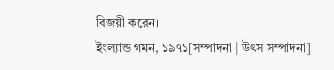বিজয়ী করেন।
ইংল্যান্ড গমন, ১৯৭১[সম্পাদনা | উৎস সম্পাদনা]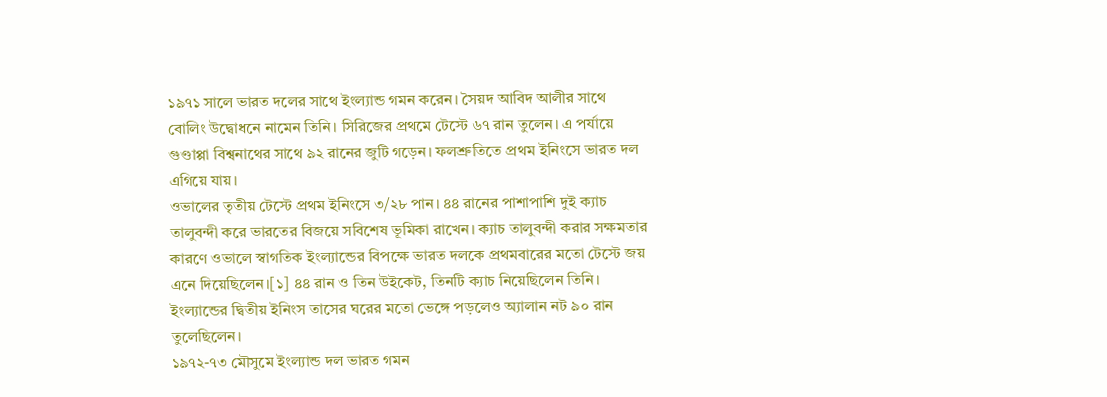১৯৭১ সালে ভারত দলের সাথে ইংল্যান্ড গমন করেন। সৈয়দ আবিদ আলীর সাথে বোলিং উদ্বোধনে নামেন তিনি। সিরিজের প্রথমে টেস্টে ৬৭ রান তুলেন। এ পর্যায়ে গুণ্ডাপ্পা বিশ্বনাথের সাথে ৯২ রানের জুটি গড়েন। ফলশ্রুতিতে প্রথম ইনিংসে ভারত দল এগিয়ে যায়।
ওভালের তৃতীয় টেস্টে প্রথম ইনিংসে ৩/২৮ পান। ৪৪ রানের পাশাপাশি দুই ক্যাচ তালুবন্দী করে ভারতের বিজয়ে সবিশেষ ভূমিকা রাখেন। ক্যাচ তালুবন্দী করার সক্ষমতার কারণে ওভালে স্বাগতিক ইংল্যান্ডের বিপক্ষে ভারত দলকে প্রথমবারের মতো টেস্টে জয় এনে দিয়েছিলেন।[১] ৪৪ রান ও তিন উইকেট, তিনটি ক্যাচ নিয়েছিলেন তিনি। ইংল্যান্ডের দ্বিতীয় ইনিংস তাসের ঘরের মতো ভেঙ্গে পড়লেও অ্যালান নট ৯০ রান তুলেছিলেন।
১৯৭২-৭৩ মৌসুমে ইংল্যান্ড দল ভারত গমন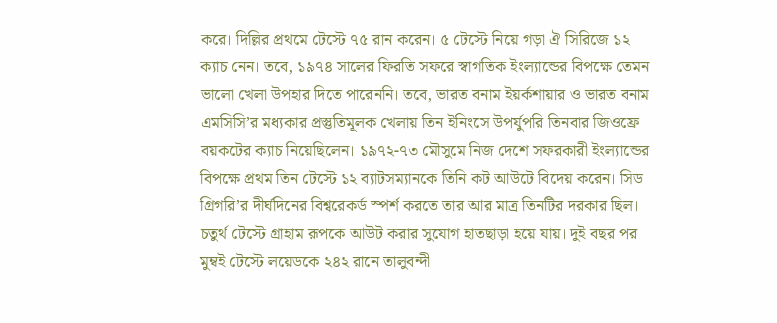করে। দিল্লির প্রথমে টেস্টে ৭৫ রান করেন। ৫ টেস্টে নিয়ে গড়া ঐ সিরিজে ১২ ক্যাচ নেন। তবে, ১৯৭৪ সালের ফিরতি সফরে স্বাগতিক ইংল্যান্ডের বিপক্ষে তেমন ভালো খেলা উপহার দিতে পারেননি। তবে, ভারত বনাম ইয়র্কশায়ার ও ভারত বনাম এমসিসি’র মধ্যকার প্রস্তুতিমূলক খেলায় তিন ইনিংসে উপর্যুপরি তিনবার জিওফ্রে বয়কটের ক্যাচ নিয়েছিলেন। ১৯৭২-৭৩ মৌসুমে নিজ দেশে সফরকারী ইংল্যান্ডের বিপক্ষে প্রথম তিন টেস্টে ১২ ব্যাটসম্যানকে তিনি কট আউটে বিদেয় করেন। সিড গ্রিগরি’র দীর্ঘদিনের বিশ্বরেকর্ড স্পর্শ করতে তার আর মাত্র তিনটির দরকার ছিল। চতুর্থ টেস্টে গ্রাহাম রূপকে আউট করার সুযোগ হাতছাড়া হয়ে যায়। দুই বছর পর মুম্বই টেস্টে লয়েডকে ২৪২ রানে তালুবন্দী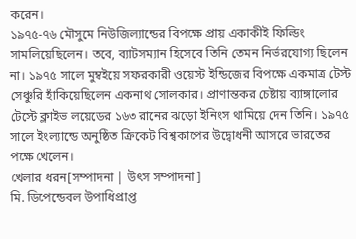করেন।
১৯৭৫-৭৬ মৌসুমে নিউজিল্যান্ডের বিপক্ষে প্রায় একাকীই ফিল্ডিং সামলিয়েছিলেন। তবে, ব্যাটসম্যান হিসেবে তিনি তেমন নির্ভরযোগ্য ছিলেন না। ১৯৭৫ সালে মুম্বইয়ে সফরকারী ওয়েস্ট ইন্ডিজের বিপক্ষে একমাত্র টেস্ট সেঞ্চুরি হাঁকিয়েছিলেন একনাথ সোলকার। প্রাণান্তকর চেষ্টায় ব্যাঙ্গালোর টেস্টে ক্লাইভ লয়েডের ১৬৩ রানের ঝড়ো ইনিংস থামিয়ে দেন তিনি। ১৯৭৫ সালে ইংল্যান্ডে অনুষ্ঠিত ক্রিকেট বিশ্বকাপের উদ্বোধনী আসরে ভারতের পক্ষে খেলেন।
খেলার ধরন[সম্পাদনা | উৎস সম্পাদনা]
মি. ডিপেন্ডেবল উপাধিপ্রাপ্ত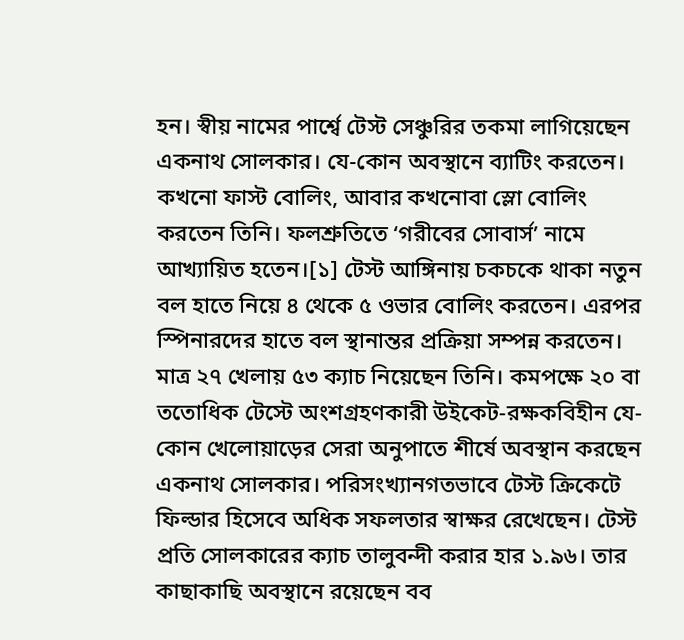হন। স্বীয় নামের পার্শ্বে টেস্ট সেঞ্চুরির তকমা লাগিয়েছেন একনাথ সোলকার। যে-কোন অবস্থানে ব্যাটিং করতেন। কখনো ফাস্ট বোলিং, আবার কখনোবা স্লো বোলিং করতেন তিনি। ফলশ্রুতিতে ‘গরীবের সোবার্স’ নামে আখ্যায়িত হতেন।[১] টেস্ট আঙ্গিনায় চকচকে থাকা নতুন বল হাতে নিয়ে ৪ থেকে ৫ ওভার বোলিং করতেন। এরপর স্পিনারদের হাতে বল স্থানান্তর প্রক্রিয়া সম্পন্ন করতেন।
মাত্র ২৭ খেলায় ৫৩ ক্যাচ নিয়েছেন তিনি। কমপক্ষে ২০ বা ততোধিক টেস্টে অংশগ্রহণকারী উইকেট-রক্ষকবিহীন যে-কোন খেলোয়াড়ের সেরা অনুপাতে শীর্ষে অবস্থান করছেন একনাথ সোলকার। পরিসংখ্যানগতভাবে টেস্ট ক্রিকেটে ফিল্ডার হিসেবে অধিক সফলতার স্বাক্ষর রেখেছেন। টেস্ট প্রতি সোলকারের ক্যাচ তালুবন্দী করার হার ১.৯৬। তার কাছাকাছি অবস্থানে রয়েছেন বব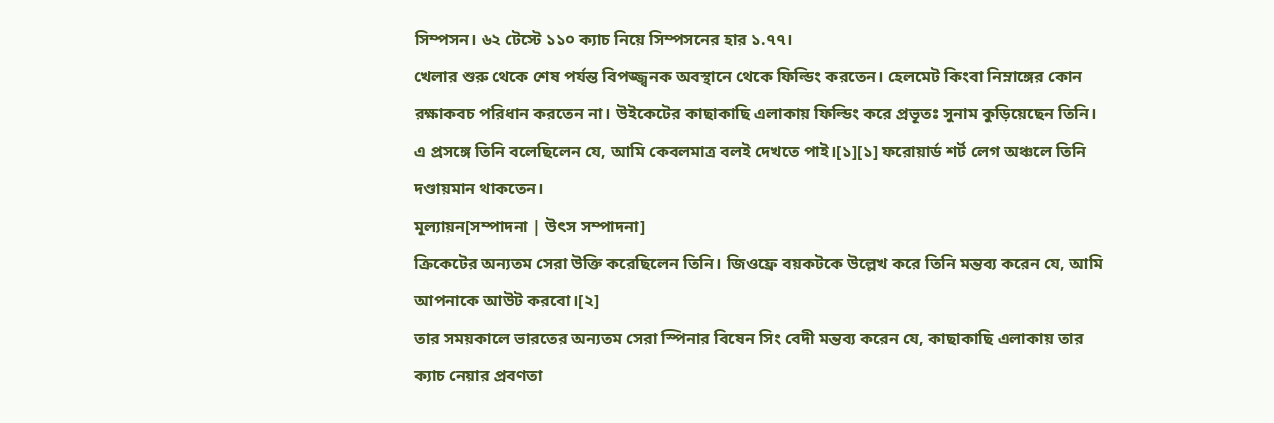সিম্পসন। ৬২ টেস্টে ১১০ ক্যাচ নিয়ে সিম্পসনের হার ১.৭৭।
খেলার শুরু থেকে শেষ পর্যন্ত বিপজ্জ্বনক অবস্থানে থেকে ফিল্ডিং করতেন। হেলমেট কিংবা নিম্নাঙ্গের কোন রক্ষাকবচ পরিধান করতেন না। উইকেটের কাছাকাছি এলাকায় ফিল্ডিং করে প্রভূতঃ সুনাম কুড়িয়েছেন তিনি। এ প্রসঙ্গে তিনি বলেছিলেন যে, আমি কেবলমাত্র বলই দেখতে পাই।[১][১] ফরোয়ার্ড শর্ট লেগ অঞ্চলে তিনি দণ্ডায়মান থাকতেন।
মূল্যায়ন[সম্পাদনা | উৎস সম্পাদনা]
ক্রিকেটের অন্যতম সেরা উক্তি করেছিলেন তিনি। জিওফ্রে বয়কটকে উল্লেখ করে তিনি মন্তব্য করেন যে, আমি আপনাকে আউট করবো।[২]
তার সময়কালে ভারতের অন্যতম সেরা স্পিনার বিষেন সিং বেদী মন্তব্য করেন যে, কাছাকাছি এলাকায় তার ক্যাচ নেয়ার প্রবণতা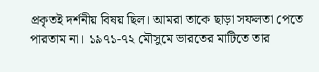প্রকৃতই দর্শনীয় বিষয় ছিল। আমরা তাকে ছাড়া সফলতা পেতে পারতাম না। ১৯৭১-৭২ মৌসুমে ভারতের মাটিতে তার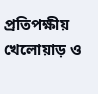প্রতিপক্ষীয় খেলোয়াড় ও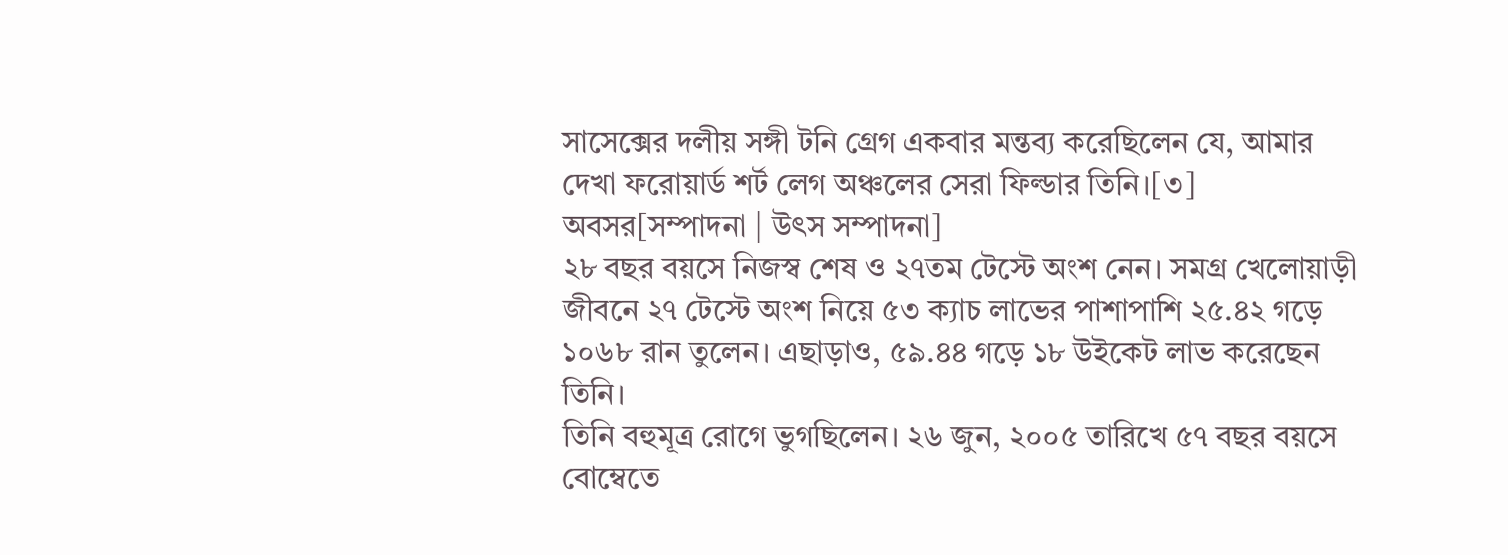সাসেক্সের দলীয় সঙ্গী টনি গ্রেগ একবার মন্তব্য করেছিলেন যে, আমার দেখা ফরোয়ার্ড শর্ট লেগ অঞ্চলের সেরা ফিল্ডার তিনি।[৩]
অবসর[সম্পাদনা | উৎস সম্পাদনা]
২৮ বছর বয়সে নিজস্ব শেষ ও ২৭তম টেস্টে অংশ নেন। সমগ্র খেলোয়াড়ী জীবনে ২৭ টেস্টে অংশ নিয়ে ৫৩ ক্যাচ লাভের পাশাপাশি ২৫.৪২ গড়ে ১০৬৮ রান তুলেন। এছাড়াও, ৫৯.৪৪ গড়ে ১৮ উইকেট লাভ করেছেন তিনি।
তিনি বহুমূত্র রোগে ভুগছিলেন। ২৬ জুন, ২০০৫ তারিখে ৫৭ বছর বয়সে বোম্বেতে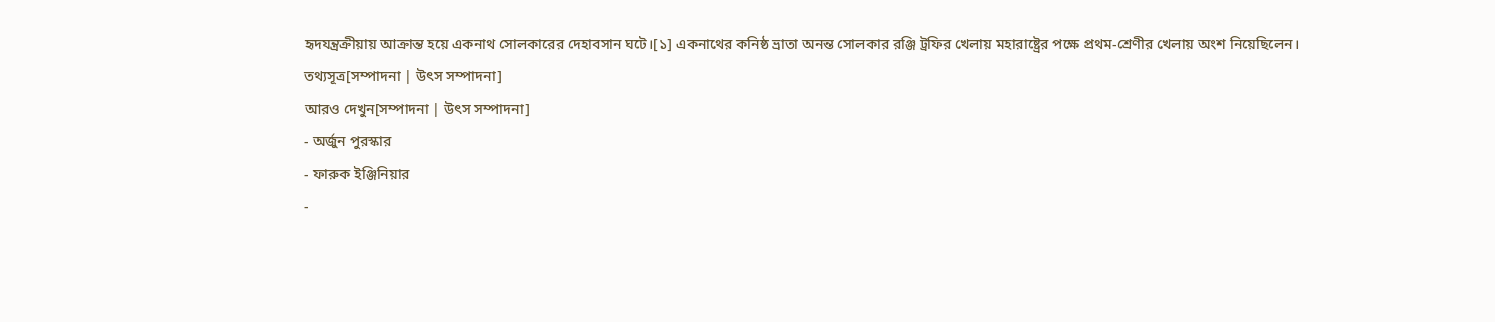হৃদযন্ত্রক্রীয়ায় আক্রান্ত হয়ে একনাথ সোলকারের দেহাবসান ঘটে।[১] একনাথের কনিষ্ঠ ভ্রাতা অনন্ত সোলকার রঞ্জি ট্রফির খেলায় মহারাষ্ট্রের পক্ষে প্রথম-শ্রেণীর খেলায় অংশ নিয়েছিলেন।
তথ্যসূত্র[সম্পাদনা | উৎস সম্পাদনা]
আরও দেখুন[সম্পাদনা | উৎস সম্পাদনা]
- অর্জুন পুরস্কার
- ফারুক ইঞ্জিনিয়ার
-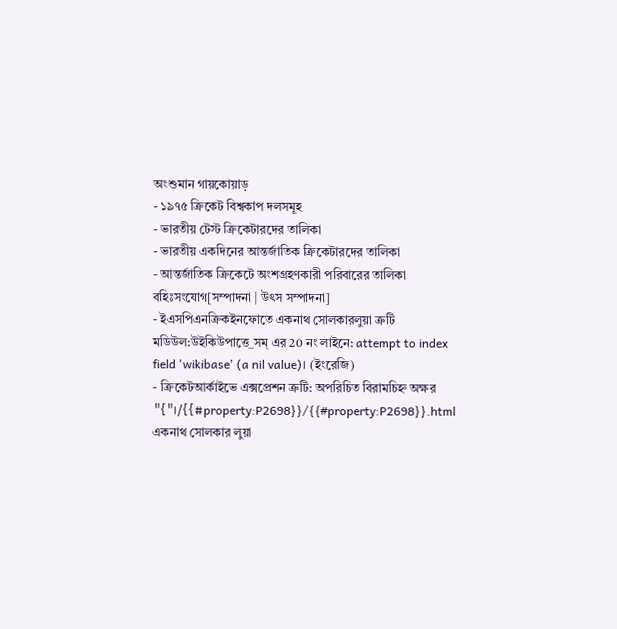অংশুমান গায়কোয়াড়
- ১৯৭৫ ক্রিকেট বিশ্বকাপ দলসমূহ
- ভারতীয় টেস্ট ক্রিকেটারদের তালিকা
- ভারতীয় একদিনের আন্তর্জাতিক ক্রিকেটারদের তালিকা
- আন্তর্জাতিক ক্রিকেটে অংশগ্রহণকারী পরিবারের তালিকা
বহিঃসংযোগ[সম্পাদনা | উৎস সম্পাদনা]
- ইএসপিএনক্রিকইনফোতে একনাথ সোলকারলুয়া ত্রুটি মডিউল:উইকিউপাত্তে_সম্ এর 20 নং লাইনে: attempt to index field 'wikibase' (a nil value)। (ইংরেজি)
- ক্রিকেটআর্কাইভে এক্সপ্রেশন ত্রুটি: অপরিচিত বিরামচিহ্ন অক্ষর "{"।/{{#property:P2698}}/{{#property:P2698}}.html একনাথ সোলকার লুয়া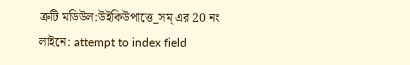ত্রুটি মডিউল:উইকিউপাত্তে_সম্ এর 20 নং লাইনে: attempt to index field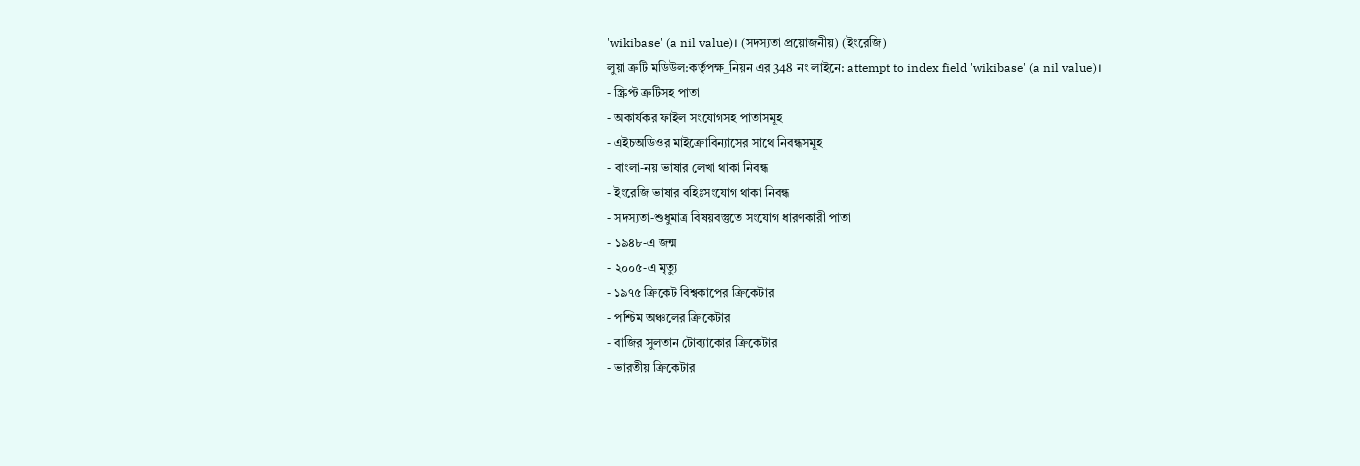'wikibase' (a nil value)। (সদস্যতা প্রয়োজনীয়) (ইংরেজি)
লুয়া ত্রুটি মডিউল:কর্তৃপক্ষ_নিয়ন এর 348 নং লাইনে: attempt to index field 'wikibase' (a nil value)।
- স্ক্রিপ্ট ত্রুটিসহ পাতা
- অকার্যকর ফাইল সংযোগসহ পাতাসমূহ
- এইচঅডিওর মাইক্রোবিন্যাসের সাথে নিবন্ধসমূহ
- বাংলা-নয় ভাষার লেখা থাকা নিবন্ধ
- ইংরেজি ভাষার বহিঃসংযোগ থাকা নিবন্ধ
- সদস্যতা-শুধুমাত্র বিষয়বস্তুতে সংযোগ ধারণকারী পাতা
- ১৯৪৮-এ জন্ম
- ২০০৫-এ মৃত্যু
- ১৯৭৫ ক্রিকেট বিশ্বকাপের ক্রিকেটার
- পশ্চিম অঞ্চলের ক্রিকেটার
- বাজির সুলতান টোব্যাকোর ক্রিকেটার
- ভারতীয় ক্রিকেটার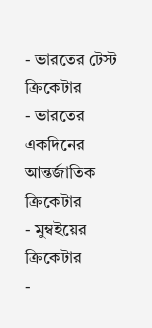- ভারতের টেস্ট ক্রিকেটার
- ভারতের একদিনের আন্তর্জাতিক ক্রিকেটার
- মুম্বইয়ের ক্রিকেটার
-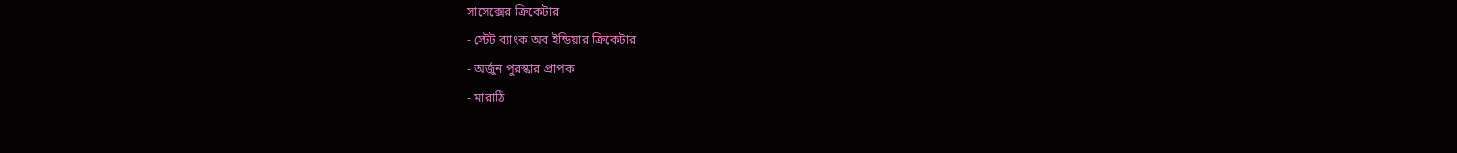সাসেক্সের ক্রিকেটার
- স্টেট ব্যাংক অব ইন্ডিয়ার ক্রিকেটার
- অর্জুন পুরস্কার প্রাপক
- মারাঠি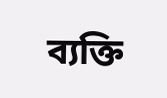ব্যক্তি